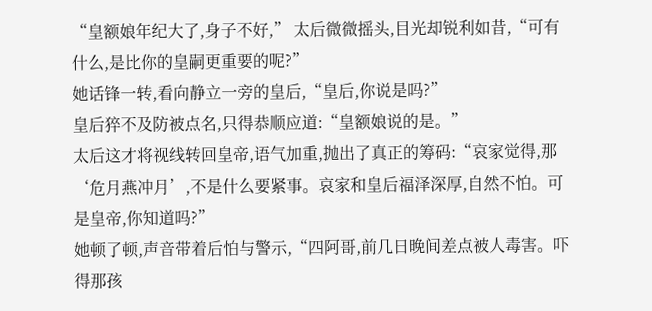“皇额娘年纪大了,身子不好,” 太后微微摇头,目光却锐利如昔,“可有什么,是比你的皇嗣更重要的呢?”
她话锋一转,看向静立一旁的皇后,“皇后,你说是吗?”
皇后猝不及防被点名,只得恭顺应道:“皇额娘说的是。”
太后这才将视线转回皇帝,语气加重,抛出了真正的筹码:“哀家觉得,那‘危月燕冲月’,不是什么要紧事。哀家和皇后福泽深厚,自然不怕。可是皇帝,你知道吗?”
她顿了顿,声音带着后怕与警示,“四阿哥,前几日晚间差点被人毒害。吓得那孩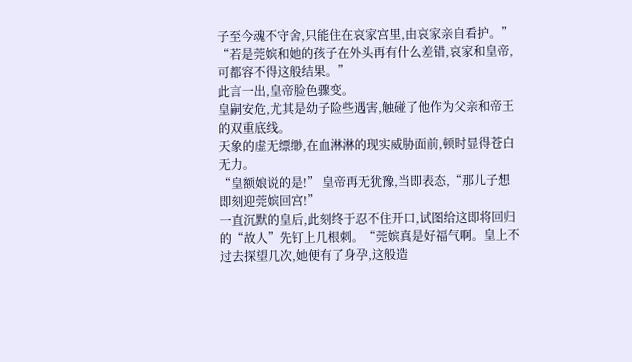子至今魂不守舍,只能住在哀家宫里,由哀家亲自看护。”
“若是莞嫔和她的孩子在外头再有什么差错,哀家和皇帝,可都容不得这般结果。”
此言一出,皇帝脸色骤变。
皇嗣安危,尤其是幼子险些遇害,触碰了他作为父亲和帝王的双重底线。
天象的虚无缥缈,在血淋淋的现实威胁面前,顿时显得苍白无力。
“皇额娘说的是!” 皇帝再无犹豫,当即表态,“那儿子想即刻迎莞嫔回宫!”
一直沉默的皇后,此刻终于忍不住开口,试图给这即将回归的“故人”先钉上几根刺。“莞嫔真是好福气啊。皇上不过去探望几次,她便有了身孕,这般造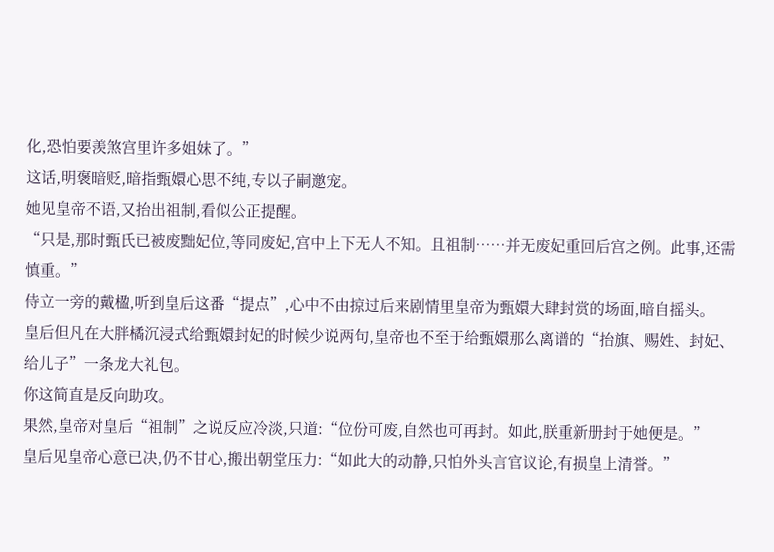化,恐怕要羡煞宫里许多姐妹了。”
这话,明褒暗贬,暗指甄嬛心思不纯,专以子嗣邀宠。
她见皇帝不语,又抬出祖制,看似公正提醒。
“只是,那时甄氏已被废黜妃位,等同废妃,宫中上下无人不知。且祖制……并无废妃重回后宫之例。此事,还需慎重。”
侍立一旁的戴楹,听到皇后这番“提点”,心中不由掠过后来剧情里皇帝为甄嬛大肆封赏的场面,暗自摇头。
皇后但凡在大胖橘沉浸式给甄嬛封妃的时候少说两句,皇帝也不至于给甄嬛那么离谱的“抬旗、赐姓、封妃、给儿子”一条龙大礼包。
你这简直是反向助攻。
果然,皇帝对皇后“祖制”之说反应冷淡,只道:“位份可废,自然也可再封。如此,朕重新册封于她便是。”
皇后见皇帝心意已决,仍不甘心,搬出朝堂压力:“如此大的动静,只怕外头言官议论,有损皇上清誉。”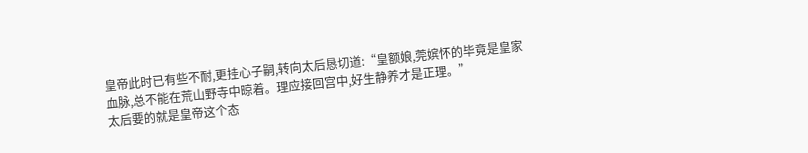皇帝此时已有些不耐,更挂心子嗣,转向太后恳切道:“皇额娘,莞嫔怀的毕竟是皇家血脉,总不能在荒山野寺中晾着。理应接回宫中,好生静养才是正理。”
太后要的就是皇帝这个态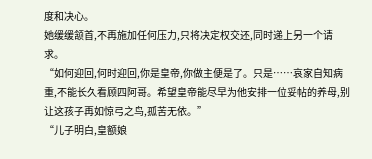度和决心。
她缓缓颔首,不再施加任何压力,只将决定权交还,同时递上另一个请求。
“如何迎回,何时迎回,你是皇帝,你做主便是了。只是……哀家自知病重,不能长久看顾四阿哥。希望皇帝能尽早为他安排一位妥帖的养母,别让这孩子再如惊弓之鸟,孤苦无依。”
“儿子明白,皇额娘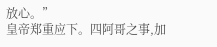放心。”
皇帝郑重应下。四阿哥之事,加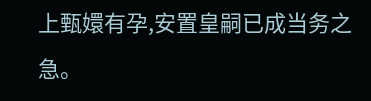上甄嬛有孕,安置皇嗣已成当务之急。